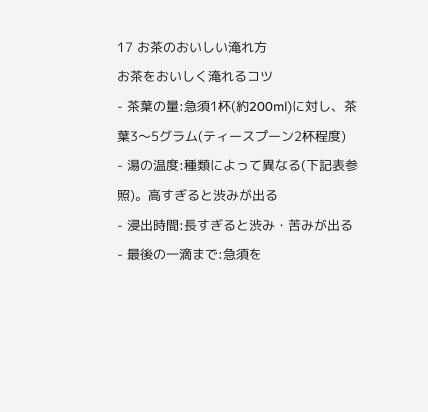17 お茶のおいしい淹れ方
お茶をおいしく淹れるコツ
- 茶葉の量:急須1杯(約200ml)に対し、茶葉3〜5グラム(ティースプーン2杯程度)
- 湯の温度:種類によって異なる(下記表参照)。高すぎると渋みが出る
- 浸出時間:長すぎると渋み・苦みが出る
- 最後の一滴まで:急須を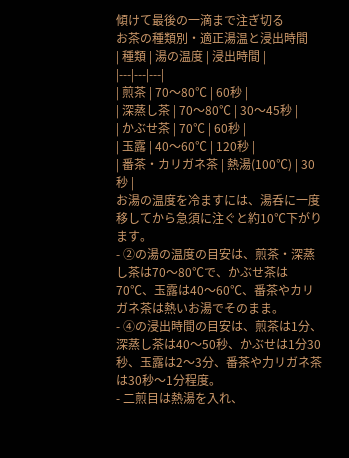傾けて最後の一滴まで注ぎ切る
お茶の種類別・適正湯温と浸出時間
| 種類 | 湯の温度 | 浸出時間 |
|---|---|---|
| 煎茶 | 70〜80℃ | 60秒 |
| 深蒸し茶 | 70〜80℃ | 30〜45秒 |
| かぶせ茶 | 70℃ | 60秒 |
| 玉露 | 40〜60℃ | 120秒 |
| 番茶・カリガネ茶 | 熱湯(100℃) | 30秒 |
お湯の温度を冷ますには、湯呑に一度移してから急須に注ぐと約10℃下がります。
- ②の湯の温度の目安は、煎茶・深蒸し茶は70〜80℃で、かぶせ茶は70℃、玉露は40〜60℃、番茶やカリガネ茶は熱いお湯でそのまま。
- ④の浸出時間の目安は、煎茶は1分、深蒸し茶は40〜50秒、かぶせは1分30秒、玉露は2〜3分、番茶や力リガネ茶は30秒〜1分程度。
- 二煎目は熱湯を入れ、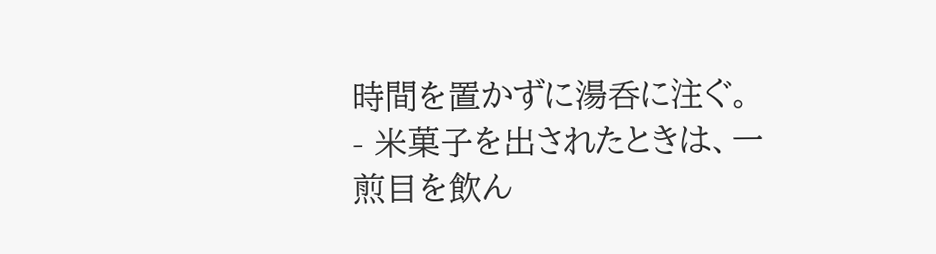時間を置かずに湯呑に注ぐ。
- 米菓子を出されたときは、一煎目を飲ん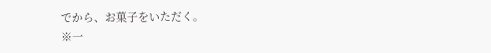でから、お菓子をいただく。
※一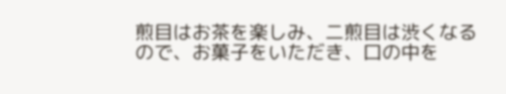煎目はお茶を楽しみ、二煎目は渋くなるので、お菓子をいただき、口の中を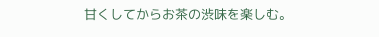甘くしてからお茶の渋味を楽しむ。